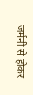जर्मनी से होकर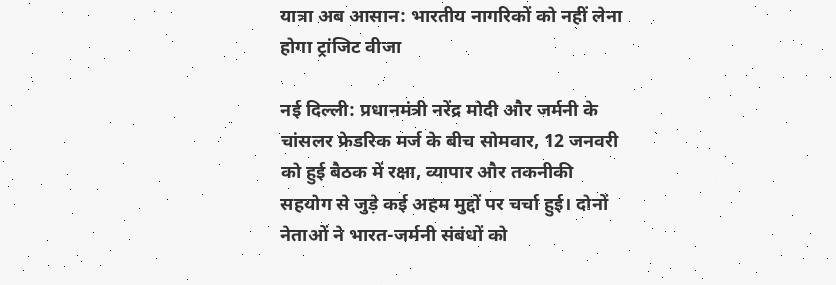यात्रा अब आसान: भारतीय नागरिकों को नहीं लेना होगा ट्रांजिट वीजा

नई दिल्ली: प्रधानमंत्री नरेंद्र मोदी और जर्मनी के चांसलर फ्रेडरिक मर्ज के बीच सोमवार, 12 जनवरी को हुई बैठक में रक्षा, व्यापार और तकनीकी सहयोग से जुड़े कई अहम मुद्दों पर चर्चा हुई। दोनों नेताओं ने भारत-जर्मनी संबंधों को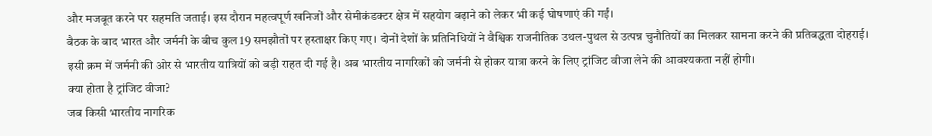और मजबूत करने पर सहमति जताई। इस दौरान महत्वपूर्ण खनिजों और सेमीकंडक्टर क्षेत्र में सहयोग बढ़ाने को लेकर भी कई घोषणाएं की गईं।
बैठक के बाद भारत और जर्मनी के बीच कुल 19 समझौतों पर हस्ताक्षर किए गए। दोनों देशों के प्रतिनिधियों ने वैश्विक राजनीतिक उथल-पुथल से उत्पन्न चुनौतियों का मिलकर सामना करने की प्रतिबद्धता दोहराई। इसी क्रम में जर्मनी की ओर से भारतीय यात्रियों को बड़ी राहत दी गई है। अब भारतीय नागरिकों को जर्मनी से होकर यात्रा करने के लिए ट्रांजिट वीजा लेने की आवश्यकता नहीं होगी।
क्या होता है ट्रांजिट वीजा?
जब किसी भारतीय नागरिक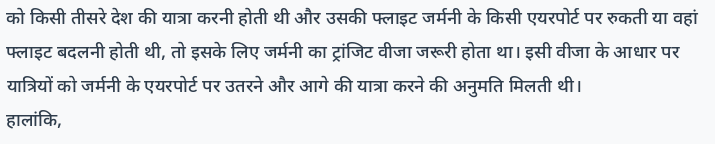को किसी तीसरे देश की यात्रा करनी होती थी और उसकी फ्लाइट जर्मनी के किसी एयरपोर्ट पर रुकती या वहां फ्लाइट बदलनी होती थी, तो इसके लिए जर्मनी का ट्रांजिट वीजा जरूरी होता था। इसी वीजा के आधार पर यात्रियों को जर्मनी के एयरपोर्ट पर उतरने और आगे की यात्रा करने की अनुमति मिलती थी।
हालांकि,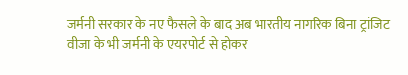जर्मनी सरकार के नए फैसले के बाद अब भारतीय नागरिक बिना ट्रांजिट वीजा के भी जर्मनी के एयरपोर्ट से होकर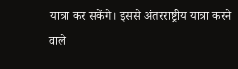यात्रा कर सकेंगे। इससे अंतरराष्ट्रीय यात्रा करने वाले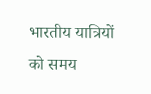भारतीय यात्रियों को समय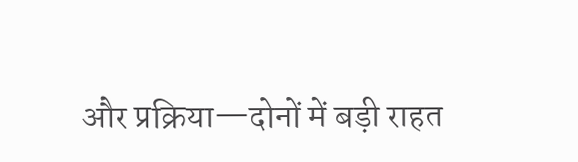और प्रक्रिया—दोनों में बड़ी राहत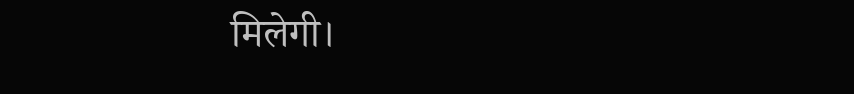मिलेगी।